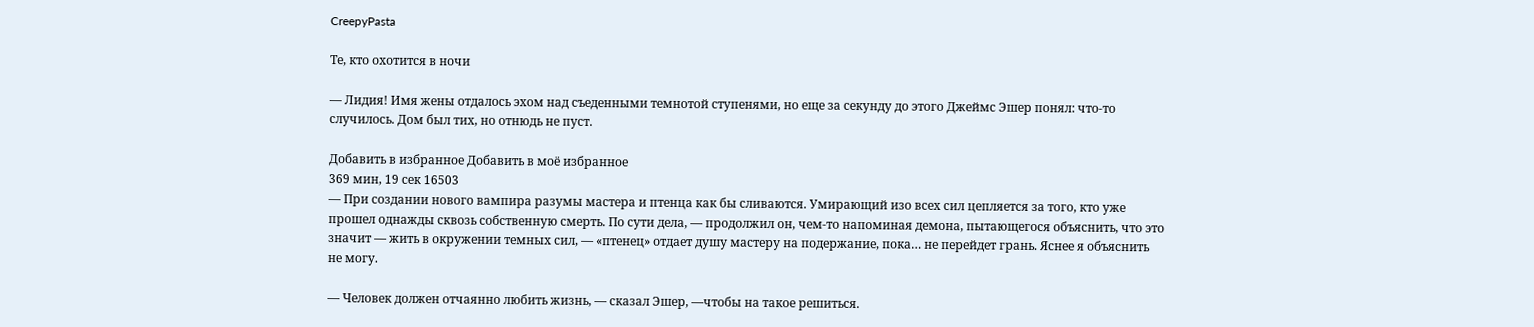CreepyPasta

Те, кто охотится в ночи

— Лидия! Имя жены отдалось эхом над съеденными темнотой ступенями, но еще за секунду до этого Джеймс Эшер понял: что-то случилось. Дом был тих, но отнюдь не пуст.

Добавить в избранное Добавить в моё избранное
369 мин, 19 сек 16503
— При создании нового вампира разумы мастера и птенца как бы сливаются. Умирающий изо всех сил цепляется за того, кто уже прошел однажды сквозь собственную смерть. По сути дела, — продолжил он, чем-то напоминая демона, пытающегося объяснить, что это значит — жить в окружении темных сил, — «птенец» отдает душу мастеру на подержание, пока… не перейдет грань. Яснее я объяснить не могу.

— Человек должен отчаянно любить жизнь, — сказал Эшер, —чтобы на такое решиться.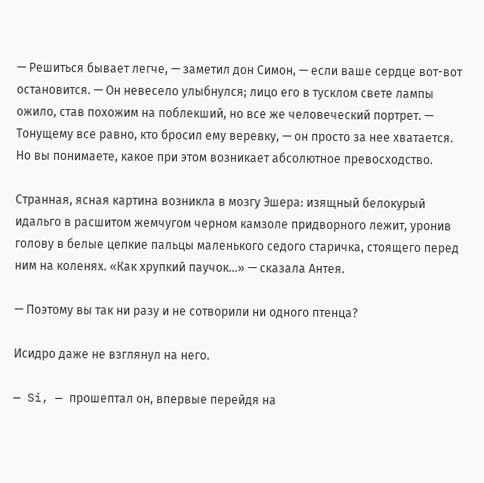— Решиться бывает легче, — заметил дон Симон, — если ваше сердце вот-вот остановится. — Он невесело улыбнулся; лицо его в тусклом свете лампы ожило, став похожим на поблекший, но все же человеческий портрет. — Тонущему все равно, кто бросил ему веревку, — он просто за нее хватается. Но вы понимаете, какое при этом возникает абсолютное превосходство.

Странная, ясная картина возникла в мозгу Эшера: изящный белокурый идальго в расшитом жемчугом черном камзоле придворного лежит, уронив голову в белые цепкие пальцы маленького седого старичка, стоящего перед ним на коленях. «Как хрупкий паучок…» — сказала Антея.

— Поэтому вы так ни разу и не сотворили ни одного птенца?

Исидро даже не взглянул на него.

— Si, — прошептал он, впервые перейдя на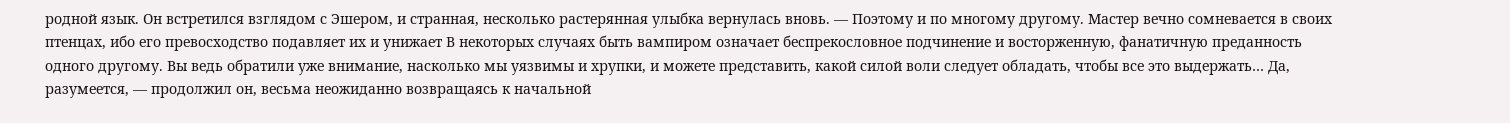родной язык. Он встретился взглядом с Эшером, и странная, несколько растерянная улыбка вернулась вновь. — Поэтому и по многому другому. Мастер вечно сомневается в своих птенцах, ибо его превосходство подавляет их и унижает В некоторых случаях быть вампиром означает беспрекословное подчинение и восторженную, фанатичную преданность одного другому. Вы ведь обратили уже внимание, насколько мы уязвимы и хрупки, и можете представить, какой силой воли следует обладать, чтобы все это выдержать… Да, разумеется, — продолжил он, весьма неожиданно возвращаясь к начальной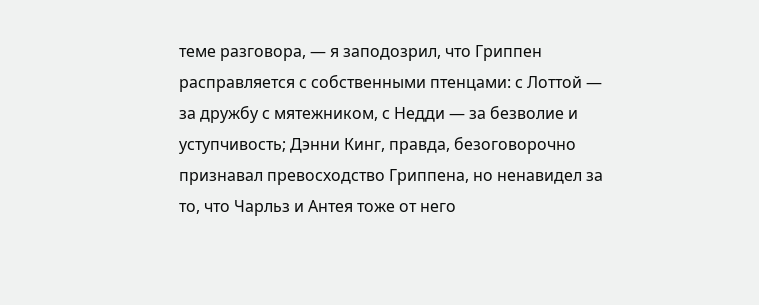теме разговора, — я заподозрил, что Гриппен расправляется с собственными птенцами: с Лоттой — за дружбу с мятежником, с Недди — за безволие и уступчивость; Дэнни Кинг, правда, безоговорочно признавал превосходство Гриппена, но ненавидел за то, что Чарльз и Антея тоже от него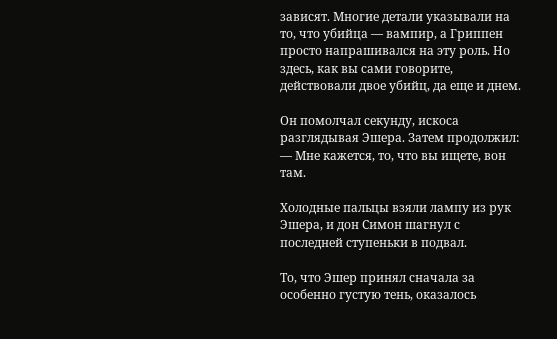зависят. Многие детали указывали на то, что убийца — вампир, а Гриппен просто напрашивался на эту роль. Но здесь, как вы сами говорите, действовали двое убийц, да еще и днем.

Он помолчал секунду, искоса разглядывая Эшера. Затем продолжил: — Мне кажется, то, что вы ищете, вон там.

Холодные пальцы взяли лампу из рук Эшера, и дон Симон шагнул с последней ступеньки в подвал.

То, что Эшер принял сначала за особенно густую тень, оказалось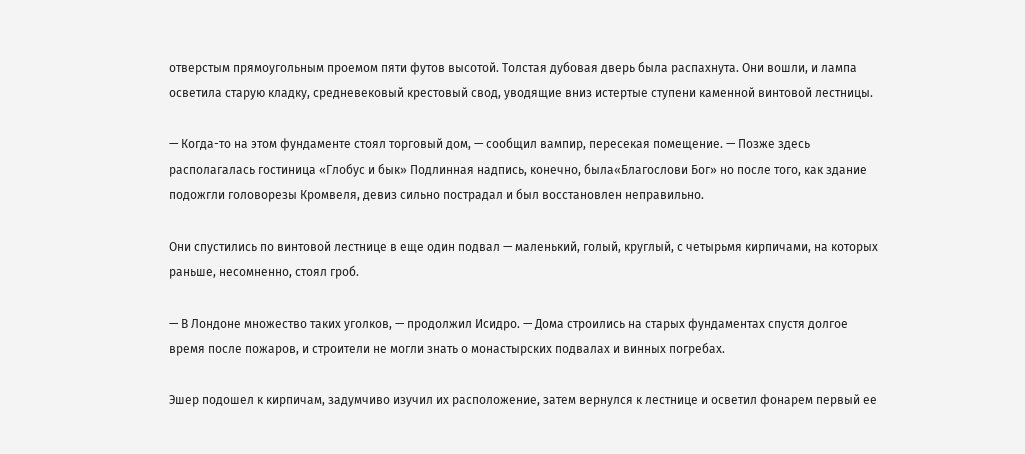отверстым прямоугольным проемом пяти футов высотой. Толстая дубовая дверь была распахнута. Они вошли, и лампа осветила старую кладку, средневековый крестовый свод, уводящие вниз истертые ступени каменной винтовой лестницы.

— Когда-то на этом фундаменте стоял торговый дом, — сообщил вампир, пересекая помещение. — Позже здесь располагалась гостиница «Глобус и бык» Подлинная надпись, конечно, была«Благослови Бог» но после того, как здание подожгли головорезы Кромвеля, девиз сильно пострадал и был восстановлен неправильно.

Они спустились по винтовой лестнице в еще один подвал — маленький, голый, круглый, с четырьмя кирпичами, на которых раньше, несомненно, стоял гроб.

— В Лондоне множество таких уголков, — продолжил Исидро. — Дома строились на старых фундаментах спустя долгое время после пожаров, и строители не могли знать о монастырских подвалах и винных погребах.

Эшер подошел к кирпичам, задумчиво изучил их расположение, затем вернулся к лестнице и осветил фонарем первый ее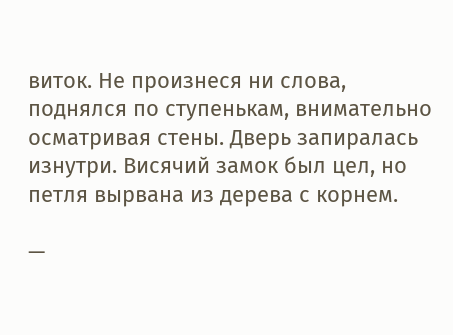виток. Не произнеся ни слова, поднялся по ступенькам, внимательно осматривая стены. Дверь запиралась изнутри. Висячий замок был цел, но петля вырвана из дерева с корнем.

—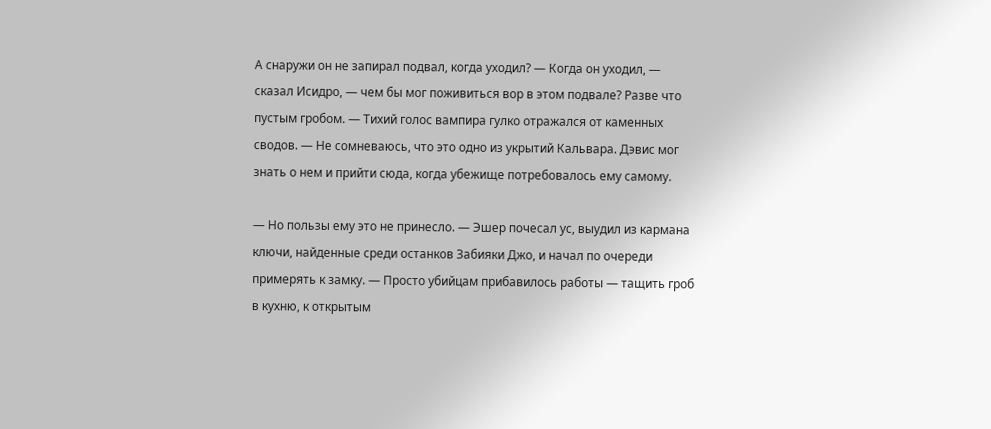А снаружи он не запирал подвал, когда уходил? — Когда он уходил, — сказал Исидро, — чем бы мог поживиться вор в этом подвале? Разве что пустым гробом. — Тихий голос вампира гулко отражался от каменных сводов. — Не сомневаюсь, что это одно из укрытий Кальвара. Дэвис мог знать о нем и прийти сюда, когда убежище потребовалось ему самому.

— Но пользы ему это не принесло. — Эшер почесал ус, выудил из кармана ключи, найденные среди останков Забияки Джо, и начал по очереди примерять к замку. — Просто убийцам прибавилось работы — тащить гроб в кухню, к открытым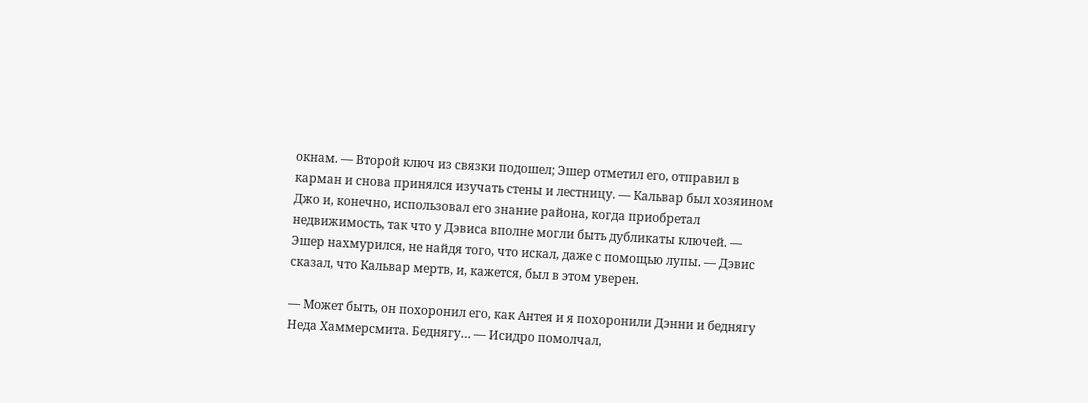окнам. — Второй ключ из связки подошел; Эшер отметил его, отправил в карман и снова принялся изучать стены и лестницу. — Кальвар был хозяином Джо и, конечно, использовал его знание района, когда приобретал недвижимость, так что у Дэвиса вполне могли быть дубликаты ключей. — Эшер нахмурился, не найдя того, что искал, даже с помощью лупы. — Дэвис сказал, что Кальвар мертв, и, кажется, был в этом уверен.

— Может быть, он похоронил его, как Антея и я похоронили Дэнни и беднягу Неда Хаммерсмита. Беднягу… — Исидро помолчал,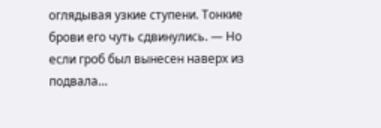оглядывая узкие ступени. Тонкие брови его чуть сдвинулись. — Но если гроб был вынесен наверх из подвала…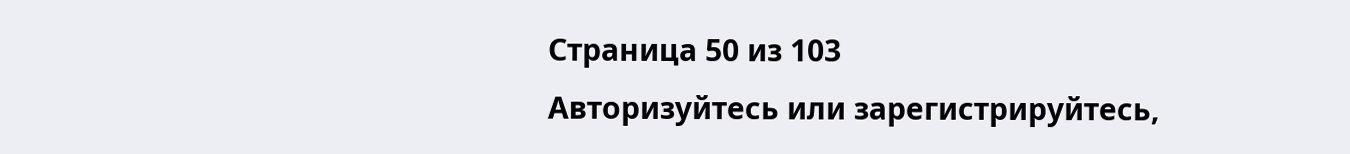Страница 50 из 103
Авторизуйтесь или зарегистрируйтесь,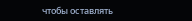чтобы оставлять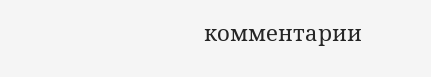комментарии